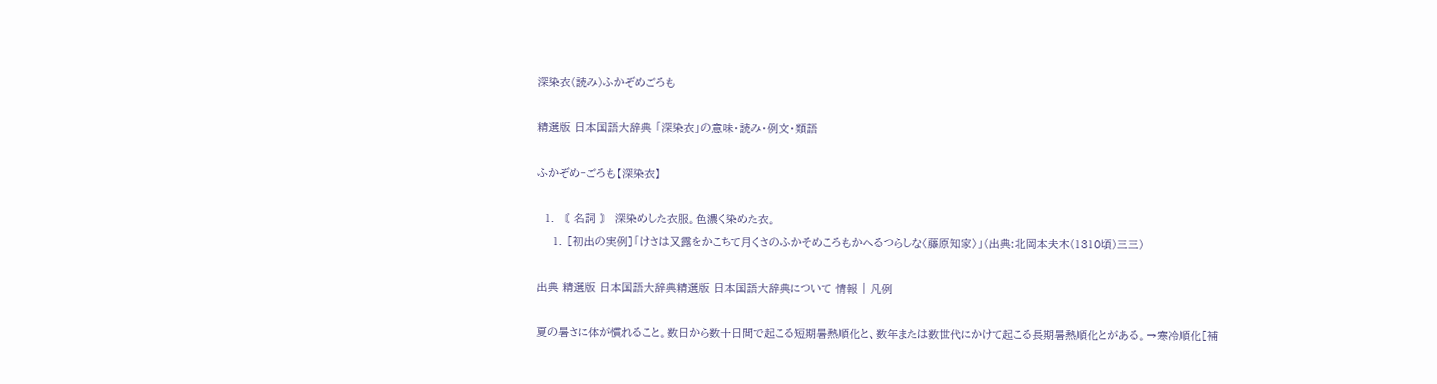深染衣(読み)ふかぞめごろも

精選版 日本国語大辞典 「深染衣」の意味・読み・例文・類語

ふかぞめ‐ごろも【深染衣】

  1. 〘 名詞 〙 深染めした衣服。色濃く染めた衣。
    1. [初出の実例]「けさは又露をかこちて月くさのふかそめころもかへるつらしな〈藤原知家〉」(出典:北岡本夫木(1310頃)三三)

出典 精選版 日本国語大辞典精選版 日本国語大辞典について 情報 | 凡例

夏の暑さに体が慣れること。数日から数十日間で起こる短期暑熱順化と、数年または数世代にかけて起こる長期暑熱順化とがある。→寒冷順化[補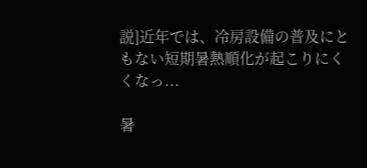説]近年では、冷房設備の普及にともない短期暑熱順化が起こりにくくなっ...

暑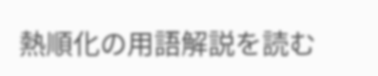熱順化の用語解説を読む